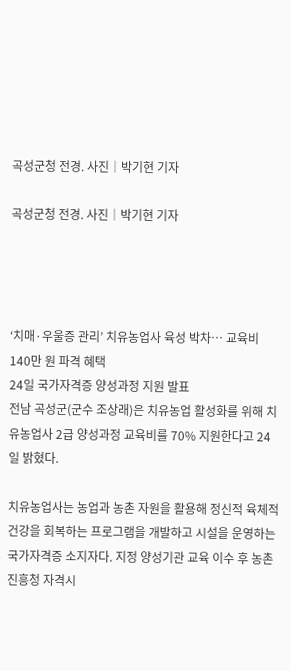곡성군청 전경. 사진│박기현 기자

곡성군청 전경. 사진│박기현 기자




‘치매·우울증 관리’ 치유농업사 육성 박차… 교육비 140만 원 파격 혜택
24일 국가자격증 양성과정 지원 발표
전남 곡성군(군수 조상래)은 치유농업 활성화를 위해 치유농업사 2급 양성과정 교육비를 70% 지원한다고 24일 밝혔다.

치유농업사는 농업과 농촌 자원을 활용해 정신적 육체적 건강을 회복하는 프로그램을 개발하고 시설을 운영하는 국가자격증 소지자다. 지정 양성기관 교육 이수 후 농촌진흥청 자격시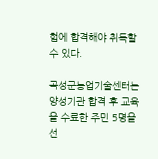험에 합격해야 취득할 수 있다.

곡성군농업기술센터는 양성기관 합격 후 교육을 수료한 주민 5명을 선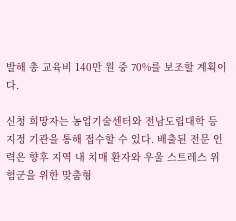발해 총 교육비 140만 원 중 70%를 보조할 계획이다.

신청 희망자는 농업기술센터와 전남도립대학 등 지정 기관을 통해 접수할 수 있다. 배출된 전문 인력은 향후 지역 내 치매 환자와 우울 스트레스 위험군을 위한 맞춤형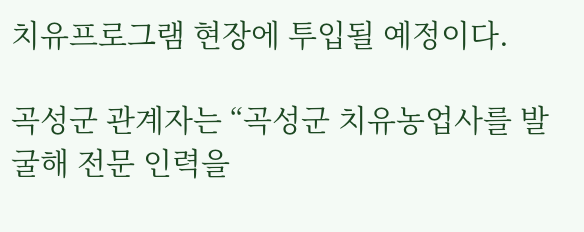치유프로그램 현장에 투입될 예정이다.

곡성군 관계자는 “곡성군 치유농업사를 발굴해 전문 인력을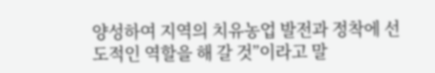양성하여 지역의 치유농업 발전과 정착에 선도적인 역할을 해 갈 것”이라고 말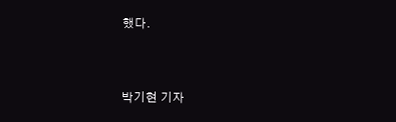했다.


박기현 기자